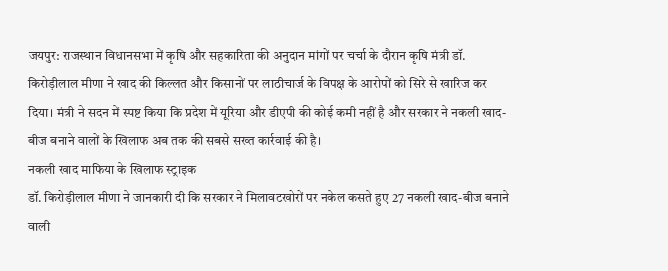जयपुर: राजस्थान विधानसभा में कृषि और सहकारिता की अनुदान मांगों पर चर्चा के दौरान कृषि मंत्री डॉ. किरोड़ीलाल मीणा ने खाद की किल्लत और किसानों पर लाठीचार्ज के विपक्ष के आरोपों को सिरे से खारिज कर दिया। मंत्री ने सदन में स्पष्ट किया कि प्रदेश में यूरिया और डीएपी की कोई कमी नहीं है और सरकार ने नकली खाद-बीज बनाने वालों के खिलाफ अब तक की सबसे सख्त कार्रवाई की है।
नकली खाद माफिया के खिलाफ स्ट्राइक
डॉ. किरोड़ीलाल मीणा ने जानकारी दी कि सरकार ने मिलावटखोरों पर नकेल कसते हुए 27 नकली खाद-बीज बनाने वाली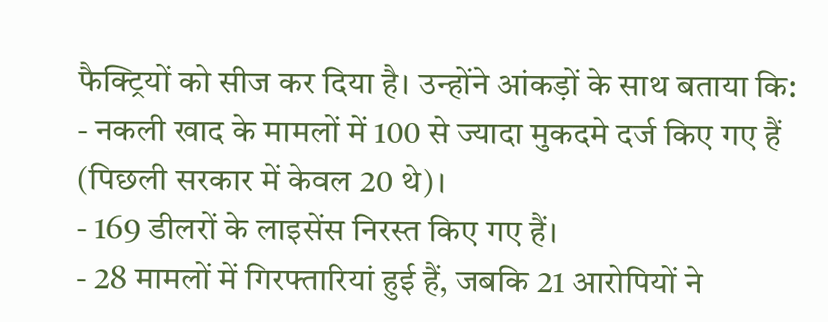फैक्ट्रियों को सीज कर दिया है। उन्होंने आंकड़ों के साथ बताया कि:
- नकली खाद के मामलों में 100 से ज्यादा मुकदमे दर्ज किए गए हैं (पिछली सरकार में केवल 20 थे)।
- 169 डीलरों के लाइसेंस निरस्त किए गए हैं।
- 28 मामलों में गिरफ्तारियां हुई हैं, जबकि 21 आरोपियों ने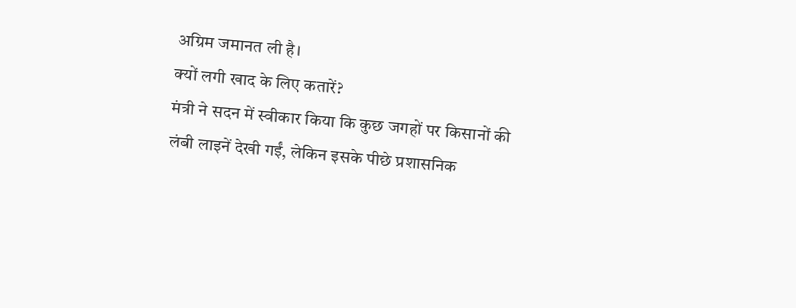अग्रिम जमानत ली है।
क्यों लगी खाद के लिए कतारें?
मंत्री ने सदन में स्वीकार किया कि कुछ जगहों पर किसानों की लंबी लाइनें देखी गईं, लेकिन इसके पीछे प्रशासनिक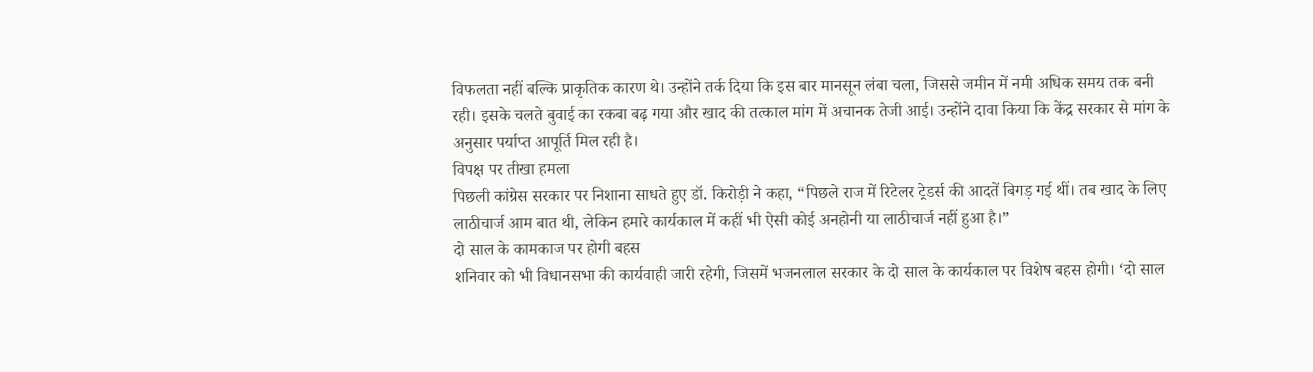विफलता नहीं बल्कि प्राकृतिक कारण थे। उन्होंने तर्क दिया कि इस बार मानसून लंबा चला, जिससे जमीन में नमी अधिक समय तक बनी रही। इसके चलते बुवाई का रकबा बढ़ गया और खाद की तत्काल मांग में अचानक तेजी आई। उन्होंने दावा किया कि केंद्र सरकार से मांग के अनुसार पर्याप्त आपूर्ति मिल रही है।
विपक्ष पर तीखा हमला
पिछली कांग्रेस सरकार पर निशाना साधते हुए डॉ. किरोड़ी ने कहा, “पिछले राज में रिटेलर ट्रेडर्स की आदतें बिगड़ गई थीं। तब खाद के लिए लाठीचार्ज आम बात थी, लेकिन हमारे कार्यकाल में कहीं भी ऐसी कोई अनहोनी या लाठीचार्ज नहीं हुआ है।”
दो साल के कामकाज पर होगी बहस
शनिवार को भी विधानसभा की कार्यवाही जारी रहेगी, जिसमें भजनलाल सरकार के दो साल के कार्यकाल पर विशेष बहस होगी। ‘दो साल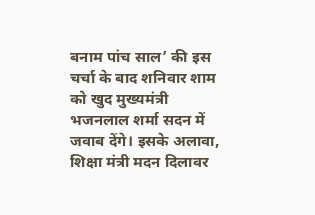बनाम पांच साल’ की इस चर्चा के बाद शनिवार शाम को खुद मुख्यमंत्री भजनलाल शर्मा सदन में जवाब देंगे। इसके अलावा, शिक्षा मंत्री मदन दिलावर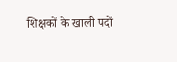शिक्षकों के खाली पदों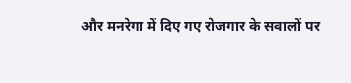और मनरेगा में दिए गए रोजगार के सवालों पर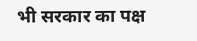भी सरकार का पक्ष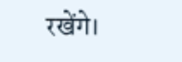रखेंगे।